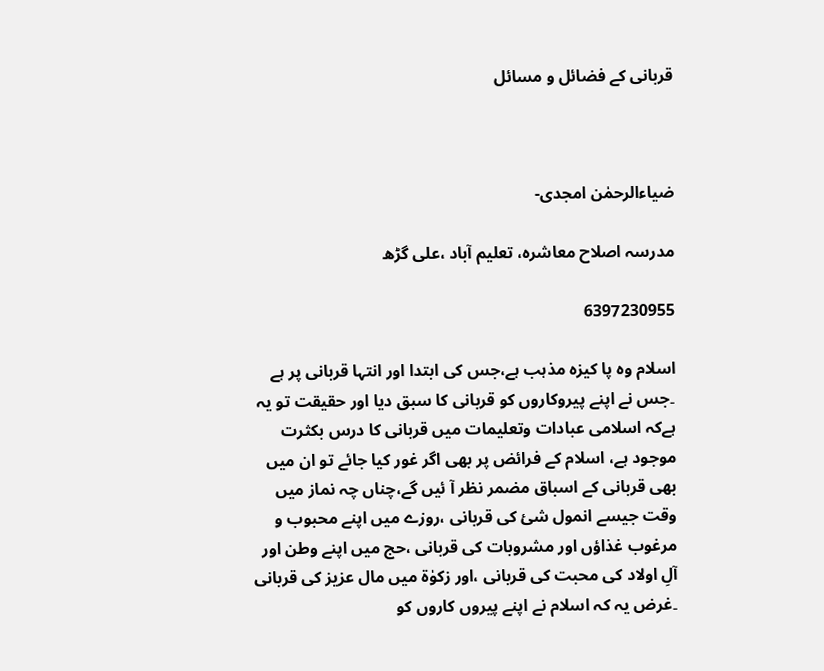قربانی کے فضائل و مسائل



ضیاءالرحمٰن امجدی-

مدرسہ اصلاح معاشرہ، تعلیم آباد ،علی گڑھ

6397230955

اسلام وہ پا کیزہ مذہب ہے،جس کی ابتدا اور انتہا قربانی پر ہے ۔جس نے اپنے پیروکاروں کو قربانی کا سبق دیا اور حقیقت تو یہ ہےکہ اسلامی عبادات وتعلیمات میں قربانی کا درس بکثرت موجود ہے، اسلام کے فرائض پر بھی اگر غور کیا جائے تو ان میں بھی قربانی کے اسباق مضمر نظر آ ئیں گے،چناں چہ نماز میں وقت جیسے انمول شئ کی قربانی ،روزے میں اپنے محبوب و مرغوب غذاؤں اور مشروبات کی قربانی ،حج میں اپنے وطن اور آلِ اولاد کی محبت کی قربانی ،اور زکوٰۃ میں مال عزیز کی قربانی ۔غرض یہ کہ اسلام نے اپنے پیروں کاروں کو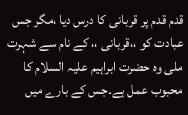قدم قدم پر قربانی کا درس دیا ،مگر جس عبادت کو ،،قربانی ،، کے نام سے شہرت ملی وہ حضرت ابراہیم علیہ السلام کا محبوب عمل ہے۔جس کے بارے میں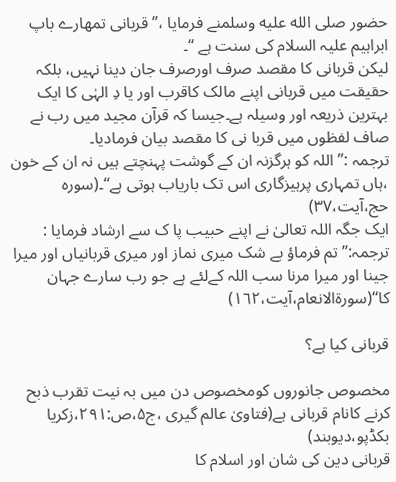حضور صلى الله عليه وسلمنے فرمایا ،”قربانی تمھارے باپ ابراہیم علیہ السلام کی سنت ہے “۔
لیکن قربانی کا مقصد صرف اورصرف جان دینا نہیں، بلکہ حقیقت میں قربانی اپنے مالک کاقرب اور یا دِ الہٰی کا ایک بہترین ذریعہ اور وسیلہ ہے۔جیسا کہ قرآن مجید میں رب نے صاف لفظوں میں قربا نی کا مقصد بیان فرمادیا۔
ترجمہ :’’اللہ کو ہرگزنہ ان کے گوشت پہنچتے ہیں نہ ان کے خون ،ہاں تمہاری پرہیزگاری اس تک باریاب ہوتی ہے‘‘۔(سورہ حج،آیت،۳۷)
ایک جگہ اللہ تعالیٰ نے اپنے حبیب پا ک سے ارشاد فرمایا :
ترجمہ:’’تم فرماؤ بے شک میری نماز اور میری قربانیاں اور میرا جینا اور میرا مرنا سب اللہ کےلئے ہے جو رب سارے جہان کا‘‘(سورۃالانعام،آیت،۱٦۲)

قربانی کیا ہے؟

مخصوص جانوروں کومخصوص دن میں بہ نیت تقرب ذبح کرنے کانام قربانی ہے(فتاویٰ عالم گیری ،ج۵،ص:۲۹۱،زکریا بکڈپو،دیوبند)
قربانی دین کی شان اور اسلام کا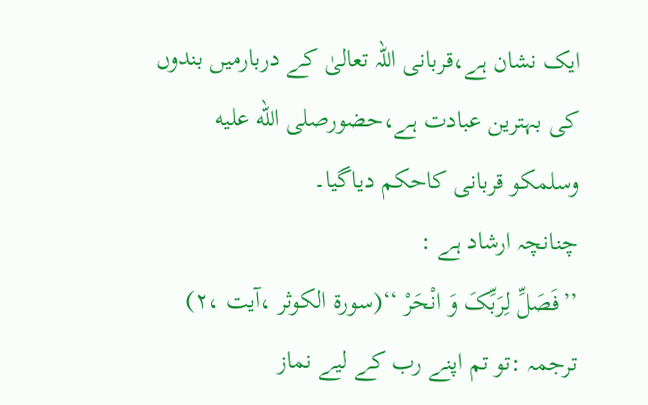ایک نشان ہے،قربانی اللہ تعالیٰ کے دربارمیں بندوں کی بہترین عبادت ہے،حضورصلى الله عليه وسلمکو قربانی کاحکم دیاگیا۔
چنانچہ ارشاد ہے :
’’فَصَلِّ لِرَبِّکَ وَ انْحَرْ ‘‘(سورۃ الکوثر ،آیت ،۲)
ترجمہ :تو تم اپنے رب کے لیے نماز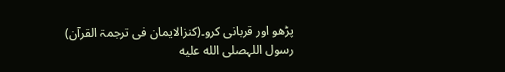پڑھو اور قربانی کرو۔(کنزالایمان فی ترجمۃ القرآن)
رسول اللہصلى الله عليه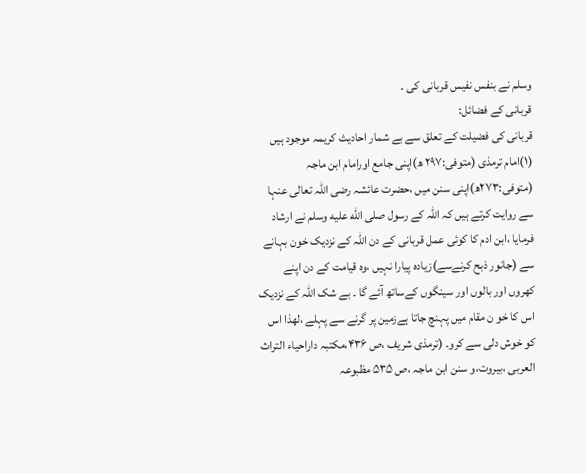وسلم نے بنفس نفیس قربانی کی ۔
قربانی کے فضائل:
قربانی کی فضیلت کے تعلق سے بے شمار احادیث کریمہ موجود ہیں
(۱)امام ترمذی (متوفی:۲۹۷ ھ)اپنی جامع اورامام ابن ماجہ (متوفی:۲۷۳ھ)اپنی سنن میں ،حضرت عائشہ رضی اللہ تعالی عنہا سے روایت کرتے ہیں کہ اللہ کے رسول صلى الله عليه وسلم نے ارشاد فرمایا ،ابن ادم کا کوئی عمل قربانی کے دن اللہ کے نزدیک خون بہانے سے (جانور ذبح کرنےسے)زیادہ پیارا نہیں ،وہ قیامت کے دن اپنے کھروں اور بالوں اور سینگوں کےساتھ آئے گا ۔ بے شک اللہ کے نزدیک اس کا خو ن مقام میں پہنچ جاتا ہےزمین پر گرنے سے پہلے ،لھذا اس کو خوش دلی سے کرو۔ (ترمذی شریف ،ص ۴۳۶،مکتبہ داراحیاء التراث العربی ،بیروت،و سنن ابن ماجہ ،ص ۵۳۵ مظبوعہ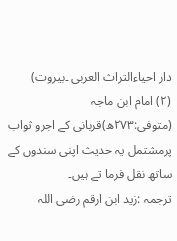دار احیاءالتراث العربی ۔بیروت)
(۲) امام ابن ماجہ (متوفی:۲۷۳ھ)قربانی کے اجرو ثواب پرمشتمل یہ حدیث اپنی سندوں کے ساتھ نقل فرما تے ہیں۔
ترجمہ :زید ابن ارقم رضی اللہ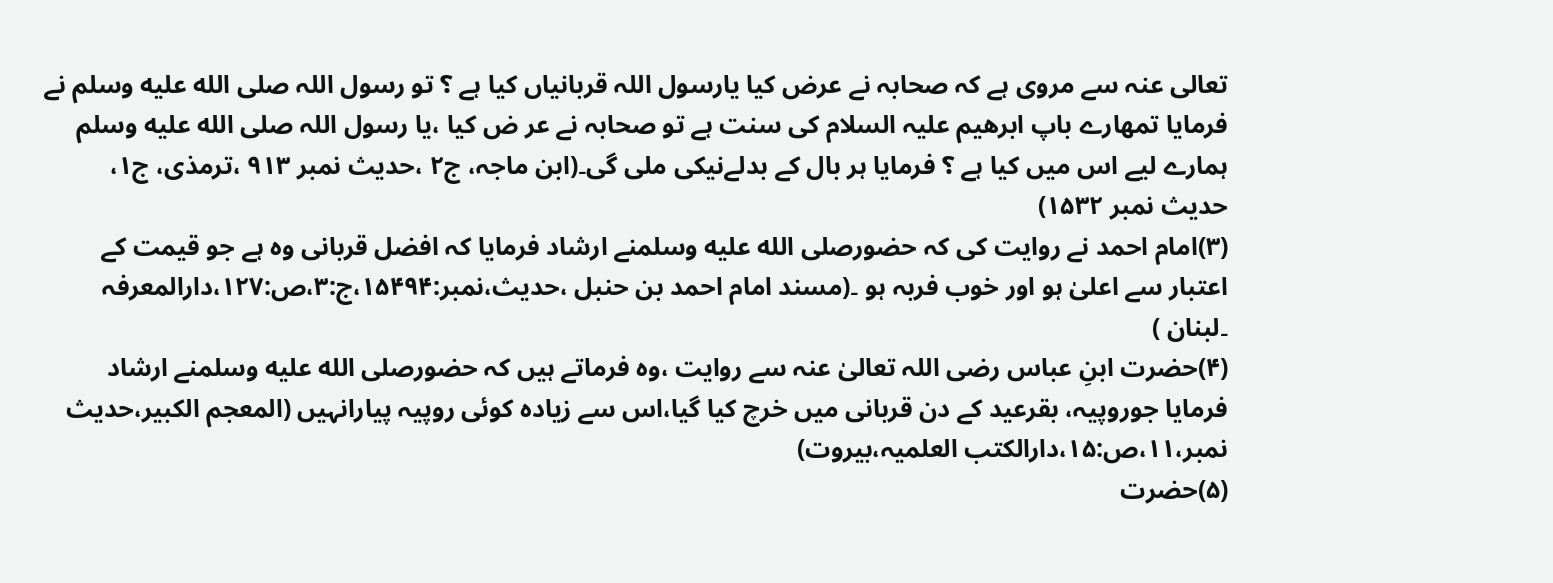تعالی عنہ سے مروی ہے کہ صحابہ نے عرض کیا یارسول اللہ قربانیاں کیا ہے ؟ تو رسول اللہ صلى الله عليه وسلم نے فرمایا تمھارے باپ ابرھیم علیہ السلام کی سنت ہے تو صحابہ نے عر ض کیا ،یا رسول اللہ صلى الله عليه وسلم ہمارے لیے اس میں کیا ہے ؟ فرمایا ہر بال کے بدلےنیکی ملی گی۔(ابن ماجہ، ج۲ ،حدیث نمبر ۹۱۳ ،ترمذی، ج۱، حدیث نمبر ۱۵۳۲)
(۳)امام احمد نے روایت کی کہ حضورصلى الله عليه وسلمنے ارشاد فرمایا کہ افضل قربانی وہ ہے جو قیمت کے اعتبار سے اعلیٰ ہو اور خوب فربہ ہو ۔(مسند امام احمد بن حنبل ،حدیث،نمبر:۱۵۴۹۴،ج:۳،ص:۱۲۷،دارالمعرفہ ۔لبنان )
(۴)حضرت ابنِ عباس رضی اللہ تعالیٰ عنہ سے روایت ،وہ فرماتے ہیں کہ حضورصلى الله عليه وسلمنے ارشاد فرمایا جوروپیہ، بقرعید کے دن قربانی میں خرچ کیا گیا،اس سے زیادہ کوئی روپیہ پیارانہیں (المعجم الکبیر،حدیث نمبر،۱۱،ص:۱۵،دارالکتب العلمیہ،بیروت)
(۵)حضرت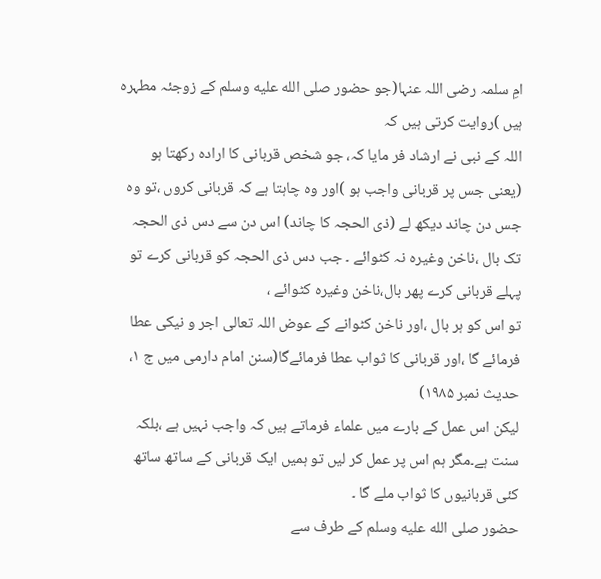امِ سلمہ رضی اللہ عنہا(جو حضور صلى الله عليه وسلم کے زوجئہ مطہرہ ہیں )روایت کرتی ہیں کہ
اللہ کے نبی نے ارشاد فر مایا کہ، جو شخص قربانی کا ارادہ رکھتا ہو (یعنی جس پر قربانی واجب ہو )اور وہ چاہتا ہے کہ قربانی کروں ،تو وہ جس دن چاند دیکھ لے (ذی الحجہ کا چاند) اس دن سے دس ذی الحجہ تک بال ،ناخن وغیرہ نہ کٹوائے ۔ جب دس ذی الحجہ کو قربانی کرے تو پہلے قربانی کرے پھر بال،ناخن وغیرہ کٹوائے ،
تو اس کو ہر بال ،اور ناخن کٹوانے کے عوض اللہ تعالی اجر و نیکی عطا فرمائے گا ،اور قربانی کا ثواب عطا فرمائےگا(سنن امام دارمی میں ج ۱، حدیث نمبر ۱۹۸۵)
لیکن اس عمل کے بارے میں علماء فرماتے ہیں کہ واجب نہیں ہے ،بلکہ سنت ہے۔مگر ہم اس پر عمل کر لیں تو ہمیں ایک قربانی کے ساتھ ساتھ کئی قربانیوں کا ثواب ملے گا ۔
حضور صلى الله عليه وسلم کے طرف سے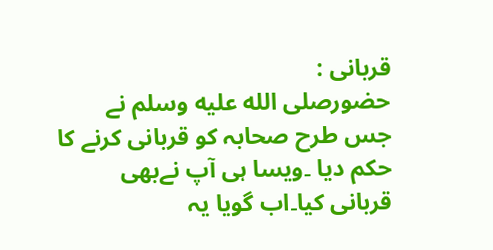قربانی :
حضورصلى الله عليه وسلم نے جس طرح صحابہ کو قربانی کرنے کا حکم دیا ۔ویسا ہی آپ نےبھی قربانی کیا۔اب گویا یہ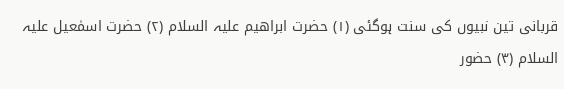قربانی تین نبیوں کی سنت ہوگئی (۱) حضرت ابراھیم علیہ السلام (۲) حضرت اسمٰعیل علیہ السلام (۳) حضور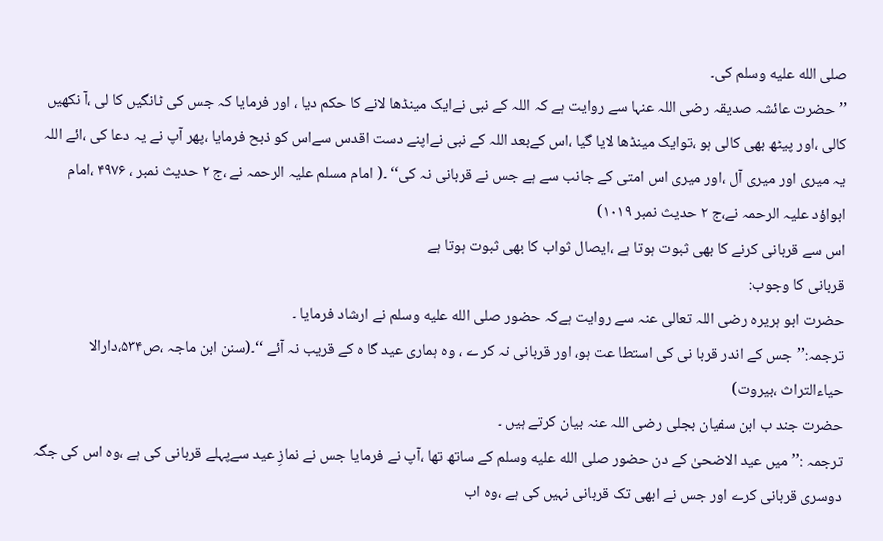صلى الله عليه وسلم کی۔
’’حضرت عائشہ صدیقہ رضی اللہ عنہا سے روایت ہے کہ اللہ کے نبی نےایک مینڈھا لانے کا حکم دیا ، اور فرمایا کہ جس کی ٹانگیں کا لی ،آ نکھیں کالی ،اور پیٹھ بھی کالی ہو ،توایک مینڈھا لایا گیا ،اس کےبعد اللہ کے نبی نےاپنے دست اقدس سےاس کو ذبح فرمایا ،پھر آپ نے یہ دعا کی ،ائے اللہ یہ میری اور میری آل ،اور میری اس امتی کے جانب سے ہے جس نے قربانی نہ کی‘‘ ۔( امام مسلم علیہ الرحمہ نے ،ج ۲ حدیث نمبر ، ۴۹۷۶ ،امام ابواؤد علیہ الرحمہ نے،ج ۲ حدیث نمبر ۱۰۱۹)
اس سے قربانی کرنے کا بھی ثبوت ہوتا ہے ،ایصال ثواب کا بھی ثبوت ہوتا ہے
قربانی کا وجوب:
حضرت ابو ہریرہ رضی اللہ تعالی عنہ سے روایت ہےکہ حضور صلى الله عليه وسلم نے ارشاد فرمایا ۔
ترجمہ:’’جس کے اندر قربا نی کی استطا عت ہو، اور قربانی نہ کر ے ، وہ ہماری عید گا ہ کے قریب نہ آئے ‘‘۔(سنن ابن ماجہ ،ص۵۳۴،دارالا حیاءالتراث ،بیروت)
حضرت جند ب ابن سفیان بجلی رضی اللہ عنہ بیان کرتے ہیں ۔
ترجمہ :’’میں عید الاضحیٰ کے دن حضور صلى الله عليه وسلم کے ساتھ تھا ،آپ نے فرمایا جس نے نمازِ عید سےپہلے قربانی کی ہے ،وہ اس کی جگہ دوسری قربانی کرے اور جس نے ابھی تک قربانی نہیں کی ہے ،وہ اب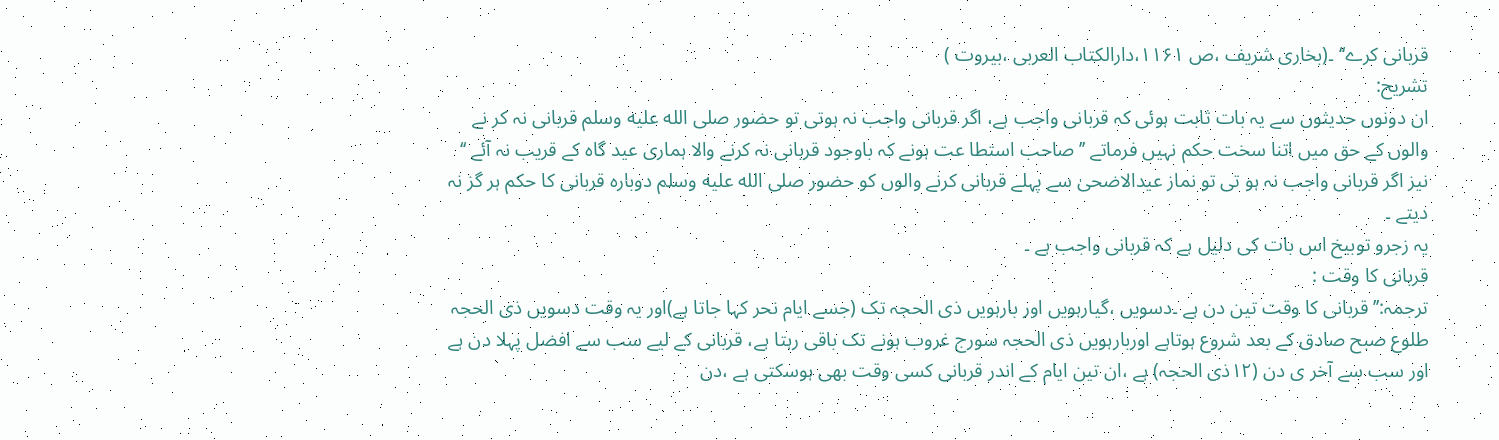قربانی کرے‘‘ ۔(بخاری شریف ،ص ۱۱۶۱،دارالکتاب العربی ،بیروت )
تشریح:
ان دونوں حدیثوں سے یہ بات ثابت ہوئی کہ قربانی واجب ہے، اگر قربانی واجب نہ ہوتی تو حضور صلى الله عليه وسلم قربانی نہ کر نے والوں کے حق میں اتنا سخت حکم نہیں فرماتے ’’صاحب استطا عت ہونے کہ باوجود قربانی نہ کرنے والا ہماری عید گاہ کے قریب نہ آئے ‘‘
نیز اگر قربانی واجب نہ ہو تی تو نماز عیدالاضحیٰ سے پہلے قربانی کرنے والوں کو حضور صلى الله عليه وسلم دوبارہ قربانی کا حکم ہر گز نہ دیتے ۔
یہ زجرو توبیخ اس بات کی دلیل ہے کہ قربانی واجب ہے ۔
قربانی کا وقت :
ترجمہ:’’قربانی کا وقت تین دن ہے ۔دسویں ،گیارہویں اور بارہویں ذی الحجہ تک (جسے ایام نحر کہا جاتا ہے)اور یہ وقت دسویں ذی الحجہ طلوع صبح صادق کے بعد شروع ہوتاہے اوربارہویں ذی الحجہ سورج غروب ہونے تک باقی رہتا ہے، قربانی کے لیے سب سے افضل پہلا دن ہے اور سب سے آخر ی دن (۱۲ذی الحجہ) ہے ،ان تین ایام کے اندر قربانی کسی وقت بھی ہوسکتی ہے ،دن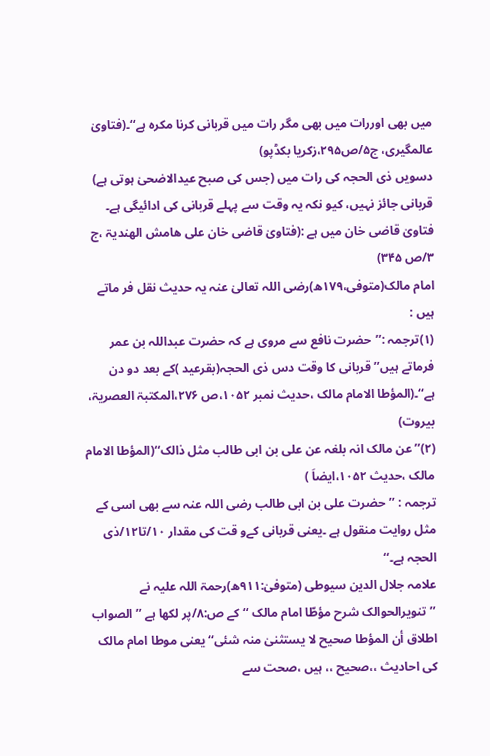میں بھی اوررات میں بھی مگر رات میں قربانی کرنا مکرہ ہے‘‘۔(فتاویٰ عالمگیری، ج۵/ص۲۹۵،زکریا بکڈپو)
دسویں ذی الحجہ کی رات میں (جس کی صبح عیدالاضحیٰ ہوتی ہے) قربانی جائز نہیں، کیو نکہ یہ وقت سے پہلے قربانی کی ادائیگی ہے۔
فتاویٰ قاضی خان میں ہے :(فتاویٰ قاضی خان علی ھامش الھندیۃ ،ج ۳/ص ۳۴۵)
امام مالک(متوفی،۱۷۹ھ)رضی اللہ تعالیٰ عنہ یہ حدیث نقل فر ماتے ہیں :
(۱)ترجمہ :’’حضرت نافع سے مروی ہے کہ حضرت عبداللہ بن عمر فرماتے ہیں’’ قربانی کا وقت دس ذی الحجہ(بقرعید )کے بعد دو دن ہے‘‘۔(المؤطا الامام مالک ،حدیث نمبر ۱۰۵۲،ص ۲۷۶،المکتبۃ العصریۃ، بیروت)
(۲)’’عن مالک انہ بلغہ عن علی بن ابی طالب مثل ذالک‘‘(المؤطا الامام مالک ،حدیث ۱۰۵۲،ایضاَ )
ترجمہ : ’’حضرت علی بن ابی طالب رضی اللہ عنہ سے بھی اسی کے مثل روایت منقول ہے ۔یعنی قربانی کےو قت کی مقدار ۱۰/تا۱۲/ذی الحجہ ہے۔‘‘
علامہ جلال الدین سیوطی (متوفیٰ:۹۱۱ھ)رحمۃ اللہ علیہ نے ’’تنویرالحوالک شرح مؤطّا امام مالک ‘‘کے ص:۸/پر لکھا ہے ’’الصواب اطلاق أن المؤطا صحیح لا یستثنیٰ منہ شئی‘‘یعنی موطا امام مالک کی احادیث ،،صحیح ،، ہیں ،صحت سے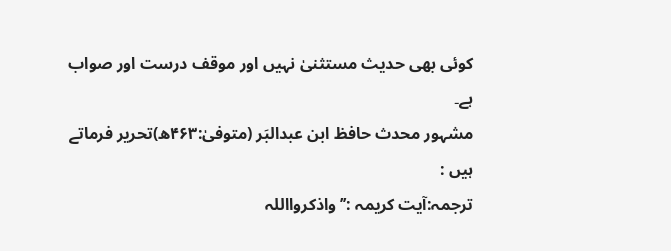کوئی بھی حدیث مستثنیٰ نہیں اور موقف درست اور صواب ہے۔
مشہور محدث حافظ ابن عبدالبَر (متوفیٰ:۴۶۳ھ)تحریر فرماتے ہیں :
ترجمہ:آیت کریمہ :’’واذکروااللہ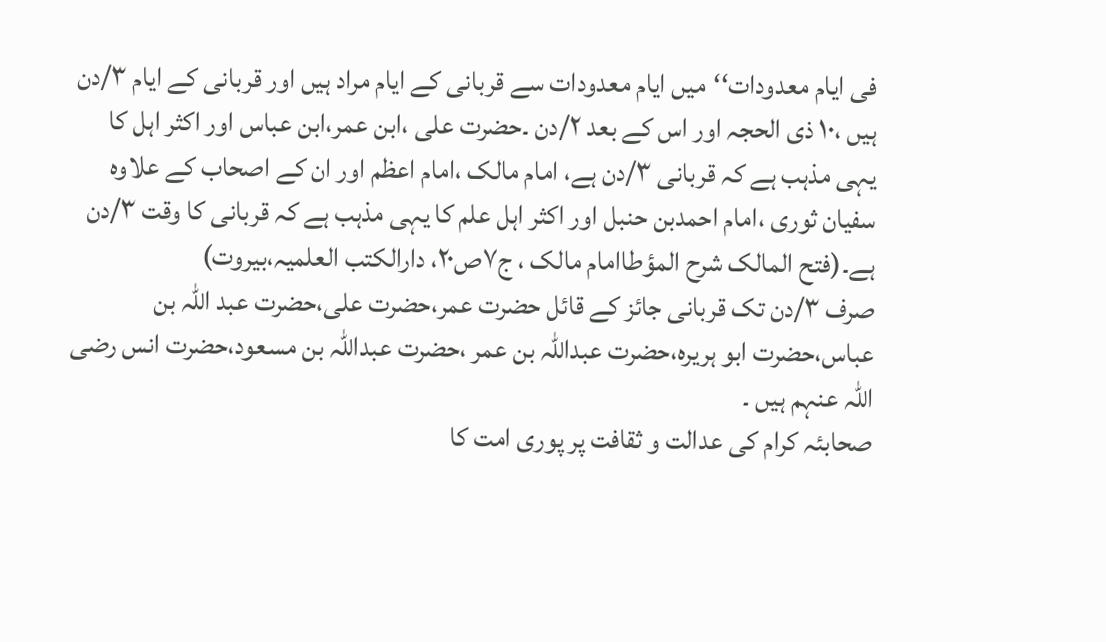فی ایام معدودات‘‘میں ایام معدودات سے قربانی کے ایام مراد ہیں اور قربانی کے ایام ۳/دن ہیں ،۱۰ ذی الحجہ اور اس کے بعد ۲/دن ۔حضرت علی ،ابن عمر،ابن عباس اور اکثر اہل کا یہی مذہب ہے کہ قربانی ۳/دن ہے، امام مالک ،امام اعظم اور ان کے اصحاب کے علاوہ سفیان ثوری ،امام احمدبن حنبل اور اکثر اہل علم کا یہی مذہب ہے کہ قربانی کا وقت ۳/دن ہے۔(فتح المالک شرح المؤطاامام مالک ، ج۷ص۲۰، دارالکتب العلمیہ،بیروت)
صرف ۳/دن تک قربانی جائز کے قائل حضرت عمر،حضرت علی،حضرت عبد اللہ بن عباس،حضرت ابو ہریرہ،حضرت عبداللہ بن عمر ،حضرت عبداللہ بن مسعود،حضرت انس رضی اللہ عنہم ہیں ۔
صحابئہ کرام کی عدالت و ثقافت پر پوری امت کا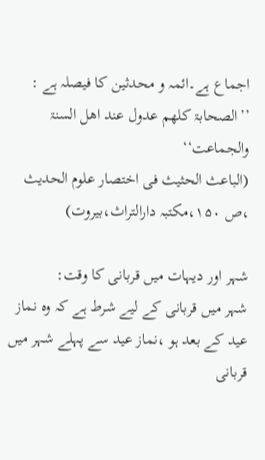اجماع ہے۔ائمہ و محدثین کا فیصلہ ہے :
’’الصحابۃ کلھم عدول عند اھل السنۃ والجماعت‘‘
(الباعث الحثیث فی اختصار علوم الحدیث ،ص ۱۵۰،مکتبہ دارالتراث،بیروت)

شہر اور دیہات میں قربانی کا وقت:
شہر میں قربانی کے لیے شرط ہے کہ وہ نماز عید کے بعد ہو ،نماز عید سے پہلے شہر میں قربانی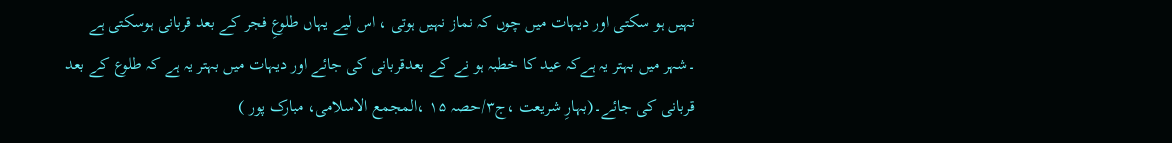نہیں ہو سکتی اور دیہات میں چوں کہ نماز نہیں ہوتی ، اس لیے یہاں طلوعِ فجر کے بعد قربانی ہوسکتی ہے ۔شہر میں بہتر یہ ہےکہ عید کا خطبہ ہو نے کے بعدقربانی کی جائے اور دیہات میں بہتر یہ ہے کہ طلوع کے بعد قربانی کی جائے۔(بہارِ شریعت ،ج۳/حصہ ۱۵ ،المجمع الاسلامی، مبارک پور )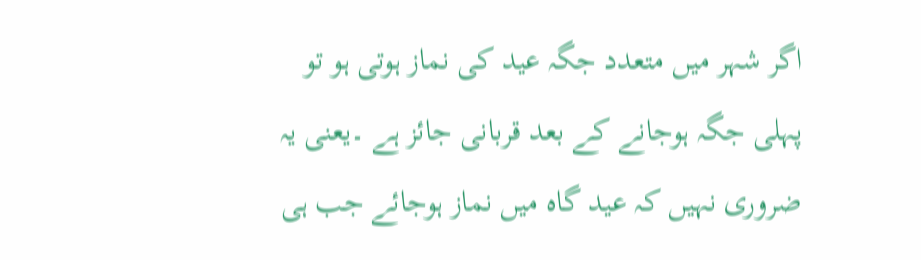اگر شہر میں متعدد جگہ عید کی نماز ہوتی ہو تو پہلی جگہ ہوجانے کے بعد قربانی جائز ہے ۔یعنی یہ ضروری نہیں کہ عید گاہ میں نماز ہوجائے جب ہی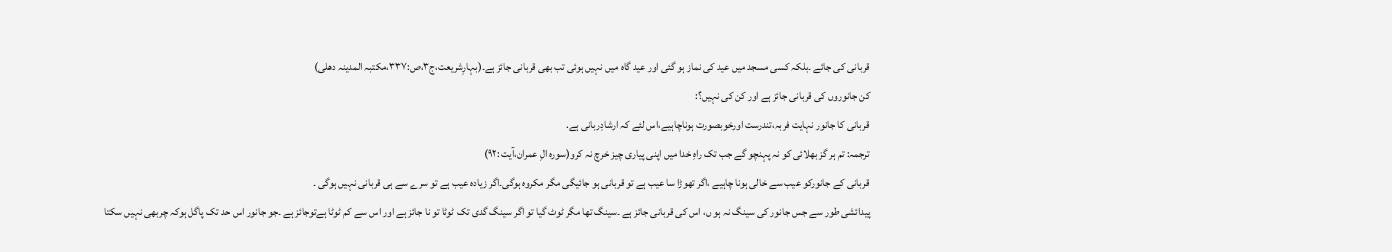قربانی کی جائے ۔بلکہ کسی مسجد میں عید کی نماز ہو گئی اور عید گاہ میں نہیں ہوئی تب بھی قربانی جائز ہے۔(بہارِشریعت،ج۳،ص:۳۳۷،مکتبہ المدینہ دھلی)
کن جانوروں کی قربانی جائز ہے اور کن کی نہیں؟:
قربانی کا جانور نہایت فربہ،تندرست اورخوبصورت ہوناچاہیے،اس لئے کہ ارشادِربانی ہے.
ترجمہ: تم ہر گز بھلائی کو نہ پہنچو گے جب تک راہِ خدا میں اپنی پیاری چیز خرچ نہ کرو(سورہ الِ عمران،آیت :۹۲)
قربانی کے جانورکو عیب سے خالی ہونا چاہیے ،اگر تھوڑا سا عیب ہے تو قربانی ہو جائیگی مگر مکروہ ہوگی۔اگر زیادہ عیب ہے تو سرے سے ہی قربانی نہیں ہوگی ۔
پیدائشی طور سے جس جانور کی سینگ نہ ہو ں، اس کی قربانی جائز ہے ۔سینگ تھا مگر ٹوٹ گیا تو اگر سینگ گدی تک ٹوٹا تو نا جائز ہے اور اس سے کم ٹوٹا ہےتوجائز ہے ۔جو جانور اس حد تک پاگل ہوکہ چربھی نہیں سکتا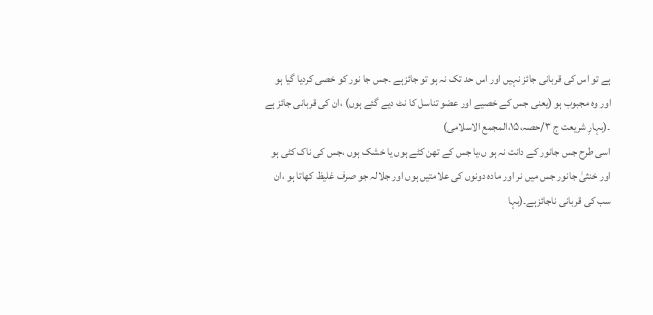ہے تو اس کی قربانی جائز نہیں اور اس حد تک نہ ہو تو جائزہے ۔جس جا نور کو خصی کردیا گیا ہو اور وہ مجبوب ہو (یعنی جس کے خصیے اور عضو تناسل کا نٹ دیے گئے ہوں) ،ان کی قربانی جائز ہے ۔(بہارِ شریعت ج ۳/حصہ،۱۵،المجمع الاسلامی)
اسی طرح جس جانور کے دانت نہ ہو ں،یا جس کے تھن کٹے ہوں یا خشک ہوں ،جس کی ناک کٹی ہو اور خنثیٰ جانور جس میں نر اور مادہ دونوں کی علامتیں ہوں اور جلالہ جو صرف غلیظ کھاتا ہو ،ان سب کی قربانی ناجائزہے۔(بہا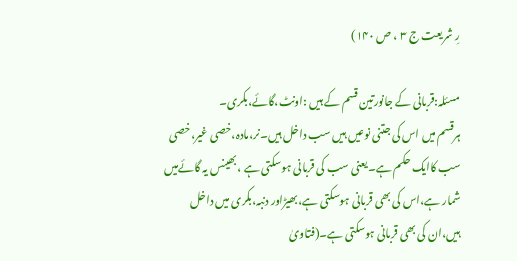رِ شریعت ج ۳ ، ص ۱۴۰)

مسئلہ:قربانی کے جانورتین قسم کے ہیں :اونٹ،گائے،بکری۔
ہرقسم میں اس کی جتنی نوعیں ہیں سب داخل ہیں۔نر،مادہ،خصی غیر،خصی سب کاایک حکم ہے۔یعنی سب کی قربانی ہوسکتی ہے ،بھینس یہ گائےمیں شمار ہے،اس کی بھی قربانی ہوسکتی ہے،بھیڑاور دنبہ،بکری میں داخل ہیں،ان کی بھی قربانی ہوسکتی ہے۔(فتاویٰ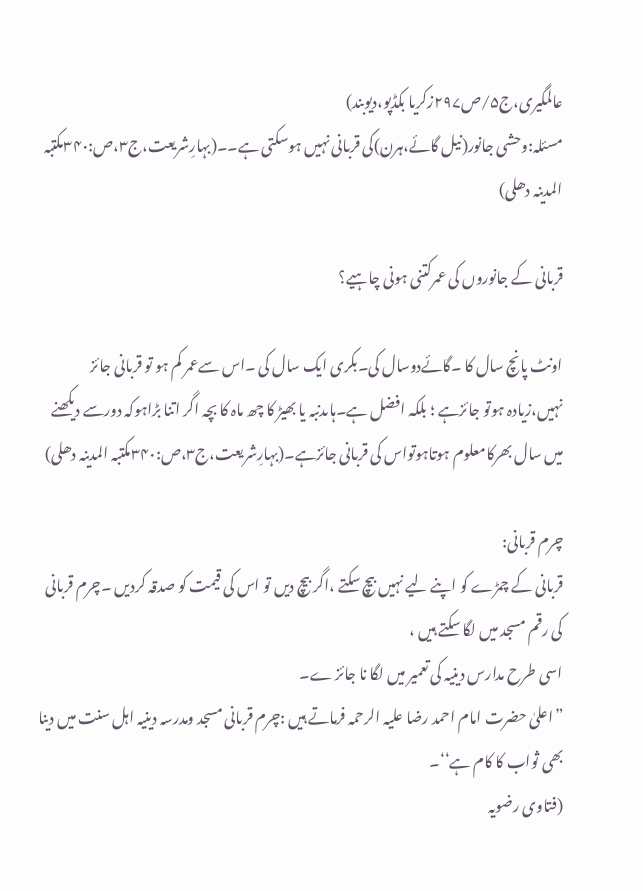عالمگیری،ج۵/ص۲۹۷زکریا بکڈپو،دیوبند)
مسئلہ:وحشی جانور(نیل گائے،ہرن)کی قربانی نہیں ہوسکتی ہے۔۔(بہارِشریعت،ج۳،ص:۳۴۰مکتبہ المدینہ دھلی)

قربانی کے جانوروں کی عمرکتنی ہونی چاہیے؟

اونٹ پانچ سال کا ۔گائےدوسال کی۔بکری ایک سال کی ۔اس سےعمر کم ہو تو قربانی جائز نہیں،زیادہ ہوتو جائزہے ؛ بلکہ افضل ہے۔ہاںدنبہ یا بھیڑ کا چھ ماہ کا بچہ اگر اتنا بڑاہوکہ دورسے دیکھنے میں سال بھرکامعلوم ہوتاہوتواس کی قربانی جائزہے۔(بہارِشریعت،ج۳،ص:۳۴۰مکتبہ المدینہ دھلی)

چرم قربانی:
قربانی کے چمڑے کو اپنے لیے نہیں بیچ سکتے ،اگر بیچ دیں تو اس کی قیمت کو صدقہ کردیں ۔چرم قربانی کی رقم مسجد میں لگا سکتے ہیں ،
اسی طرح مدارس دینیہ کی تعمیر میں لگا نا جائز ے۔
”اعلیٰ حضرت امام احمد رضا علیہ الرحمہ فرماتے ہیں :چرم قربانی مسجد ومدرسہ دینیہ اہل سنت میں دینا بھی ثواب کا کام ہے‘‘۔
(فتاوی رضویہ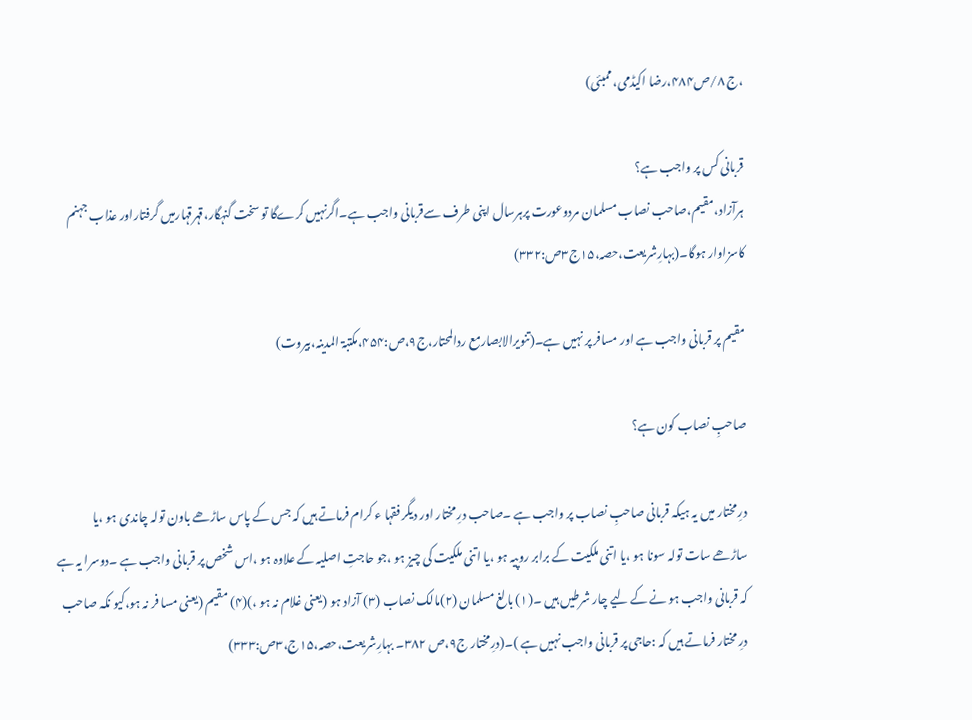،ج ۸/ص۴۸۴،رضا اکیڈمی، ممبئی)

قربانی کس پر واجب ہے؟
ہرآزاد،مقیم،صاحب نصاب مسلمان مردوعورت پرہرسال اپنی طرف سےقربانی واجب ہے۔اگرنہیں کرےگا تو سخت گنہگار،قہرقہارمیں گرفتاراور عذاب جہنم کاسزاوار ہوگا۔(بہارِشریعت،حصہ،۱۵ج۳ص:۳۳۲)

مقیم پر قربانی واجب ہے اور مسافر پر نہیں ہے۔(تنویرالابصارمع ردالمحتار،ج۹،ص:۴۵۴،مکتبۃ المدینہ،بیروت)

صاحبِ نصاب کون ہے؟

درِ مختار میں یہ ہیکہ قربانی صاحبِ نصاب پر واجب ہے ۔صاحب درِ مختار اور دیگر فقہا ء کرام فرماتے ہیں کہ جس کے پاس ساڑھے باون تولہ چاندی ہو ،یا ساڑھے سات تولہ سونا ہو ،یا اتنی ملکیت کے برابر روپیہ ہو ،یا اتنی ملکیت کی چیز ہو ،جو حاجتِ اصلیہ کے علاوہ ہو ،اس شخص پر قربانی واجب ہے ۔دوسرا یہ ہے کہ قربانی واجب ہو نے کے لیے چار شرطیں ہیں ۔(۱) بالغ مسلمان (۲)مالک نصاب (۳) آزاد ہو (یعنی غلام نہ ہو ،)(۴) مقیم (یعنی مسا فر نہ ہو،کیو نکہ صاحب درِ مختار فرماتے ہیں کہ :حاجی پر قربانی واجب نہیں ہے )۔(درِمختار ج۹،ص ۳۸۲۔ بہارِشریعت،حصہ،۱۵ج،۳ص:۳۳۳)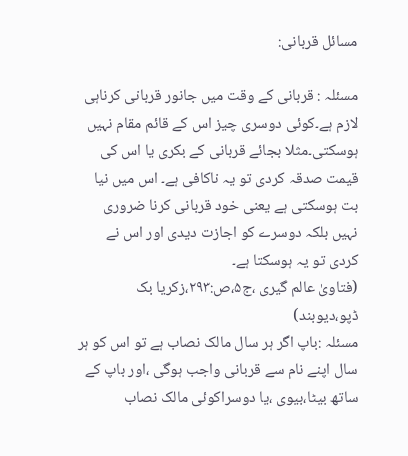مسائل قربانی:

مسئلہ : قربانی کے وقت میں جانور قربانی کرناہی لازم ہے۔کوئی دوسری چیز اس کے قائم مقام نہیں ہوسکتی۔مثلا بجائے قربانی کے بکری یا اس کی قیمت صدقہ کردی تو یہ ناکافی ہے۔ اس میں نیا بت ہوسکتی ہے یعنی خود قربانی کرنا ضروری نہیں بلکہ دوسرے کو اجازت دیدی اور اس نے کردی تو یہ ہوسکتا ہے۔
(فتاویٰ عالم گیری ،ج۵،ص:۲۹۳،زکریا بک ڈپو،دیوبند)
مسئلہ :باپ اگر ہر سال مالک نصاب ہے تو اس کو ہر سال اپنے نام سے قربانی واجب ہوگی ،اور باپ کے ساتھ بیٹا،بیوی ،یا دوسراکوئی مالک نصاب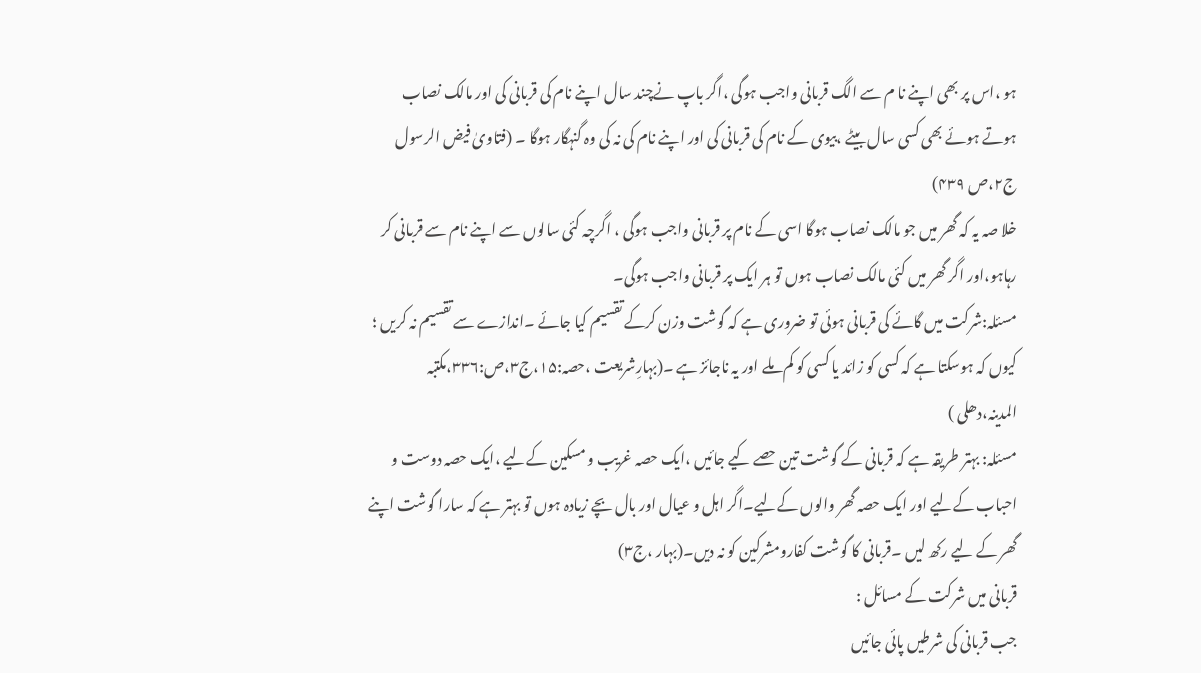ہو ،اس پر بھی اپنے نا م سے الگ قربانی واجب ہوگی ،اگر باپ نےچند سال اپنے نام کی قربانی کی اور مالک نصاب ہوتے ہوئے بھی کسی سال بیٹے ،بیوی کے نام کی قربانی کی اور اپنے نام کی نہ کی وہ گنہگار ہوگا ۔ (فتاویٰ فیض الرسول ج۲،ص ۴۳۹)
خلا صہ یہ کہ گھر میں جو مالک نصاب ہوگا اسی کے نام پر قربانی واجب ہوگی ، اگرچہ کئی سالوں سے اپنے نام سے قربانی کر رہاہو،اور اگر گھر میں کئی مالک نصاب ہوں تو ہر ایک پر قربانی واجب ہوگی۔
مسئلہ:شرکت میں گائے کی قربانی ہوئی تو ضروری ہے کہ گوشت وزن کرکے تقسیم کیا جائے ۔اندازے سے تقسیم نہ کریں ؛ کیوں کہ ہوسکتا ہے کہ کسی کو زائد یا کسی کو کم ملے اور یہ ناجائز ہے ۔(بہارِشریعت ،حصہ:۱۵،ج۳،ص:۳۳۶،مکتبہ المدینہ،دھلی )
مسئلہ: بہتر طریقہ ہے کہ قربانی کے گوشت تین حصے کیے جائیں ،ایک حصہ غریب و مسکین کےلیے ،ایک حصہ دوست و احباب کےلیے اور ایک حصہ گھر والوں کےلیے۔اگر اہل و عیال اور بال بچے زیادہ ہوں تو بہتر ہے کہ سارا گوشت اپنے گھر کے لیے رکھ لیں ۔قربانی کا گوشت کفارومشرکین کو نہ دیں۔(بہار ،ج۳)
قربانی میں شرکت کے مسائل :
جب قربانی کی شرطیں پائی جائیں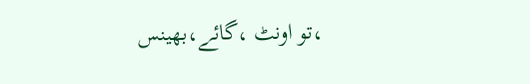،تو اونٹ ،گائے،بھینس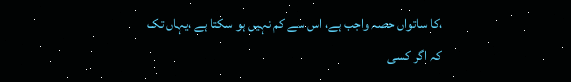،کا ساتواں حصہ واجب ہے، اس سے کم نہیں ہو سکتا ہے ،یہاں تک کہ اگر کسی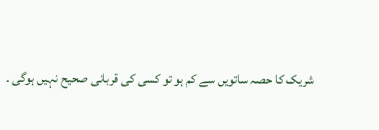شریک کا حصہ ساتویں سے کم ہو تو کسی کی قربانی صحیح نہیں ہوگی ۔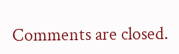Comments are closed.